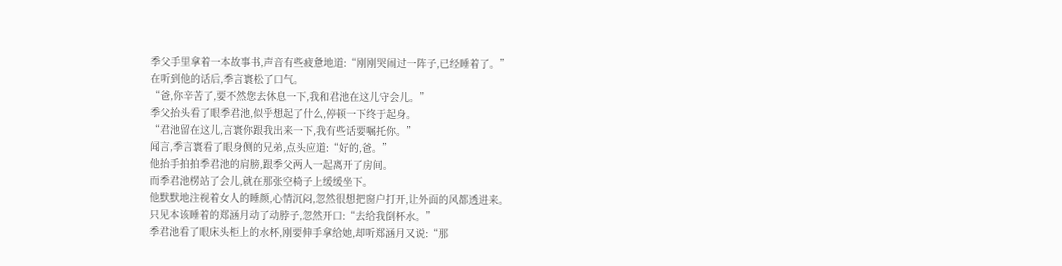季父手里拿着一本故事书,声音有些疲惫地道:“刚刚哭闹过一阵子,已经睡着了。”
在听到他的话后,季言寰松了口气。
“爸,你辛苦了,要不然您去休息一下,我和君池在这儿守会儿。”
季父抬头看了眼季君池,似乎想起了什么,停顿一下终于起身。
“君池留在这儿,言寰你跟我出来一下,我有些话要嘱托你。”
闻言,季言寰看了眼身侧的兄弟,点头应道:“好的,爸。”
他抬手拍拍季君池的肩膀,跟季父两人一起离开了房间。
而季君池楞站了会儿,就在那张空椅子上缓缓坐下。
他默默地注视着女人的睡颜,心情沉闷,忽然很想把窗户打开,让外面的风都透进来。
只见本该睡着的郑涵月动了动脖子,忽然开口:“去给我倒杯水。”
季君池看了眼床头柜上的水杯,刚要伸手拿给她,却听郑涵月又说:“那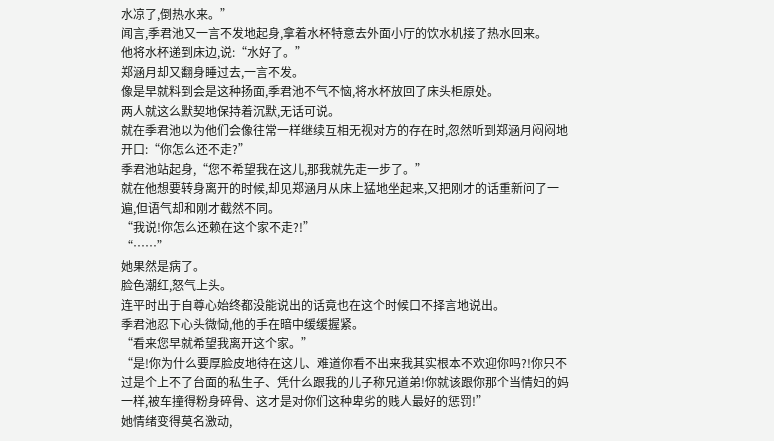水凉了,倒热水来。”
闻言,季君池又一言不发地起身,拿着水杯特意去外面小厅的饮水机接了热水回来。
他将水杯递到床边,说:“水好了。”
郑涵月却又翻身睡过去,一言不发。
像是早就料到会是这种扬面,季君池不气不恼,将水杯放回了床头柜原处。
两人就这么默契地保持着沉默,无话可说。
就在季君池以为他们会像往常一样继续互相无视对方的存在时,忽然听到郑涵月闷闷地开口:“你怎么还不走?”
季君池站起身,“您不希望我在这儿,那我就先走一步了。”
就在他想要转身离开的时候,却见郑涵月从床上猛地坐起来,又把刚才的话重新问了一遍,但语气却和刚才截然不同。
“我说!你怎么还赖在这个家不走?!”
“……”
她果然是病了。
脸色潮红,怒气上头。
连平时出于自尊心始终都没能说出的话竟也在这个时候口不择言地说出。
季君池忍下心头微恸,他的手在暗中缓缓握紧。
“看来您早就希望我离开这个家。”
“是!你为什么要厚脸皮地待在这儿、难道你看不出来我其实根本不欢迎你吗?!你只不过是个上不了台面的私生子、凭什么跟我的儿子称兄道弟!你就该跟你那个当情妇的妈一样,被车撞得粉身碎骨、这才是对你们这种卑劣的贱人最好的惩罚!”
她情绪变得莫名激动,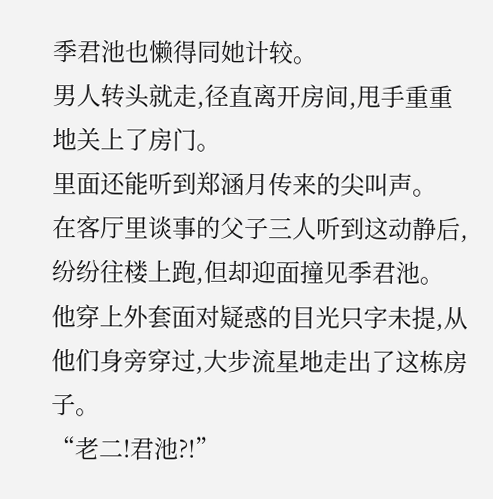季君池也懒得同她计较。
男人转头就走,径直离开房间,甩手重重地关上了房门。
里面还能听到郑涵月传来的尖叫声。
在客厅里谈事的父子三人听到这动静后,纷纷往楼上跑,但却迎面撞见季君池。
他穿上外套面对疑惑的目光只字未提,从他们身旁穿过,大步流星地走出了这栋房子。
“老二!君池?!”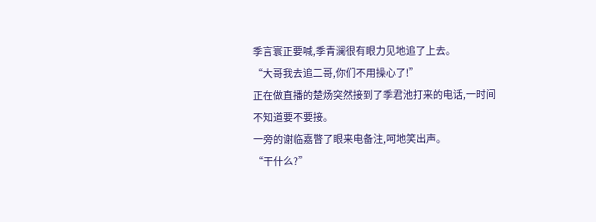季言寰正要喊,季青澜很有眼力见地追了上去。
“大哥我去追二哥,你们不用操心了!”
正在做直播的楚炀突然接到了季君池打来的电话,一时间不知道要不要接。
一旁的谢临嘉瞥了眼来电备注,呵地笑出声。
“干什么?”